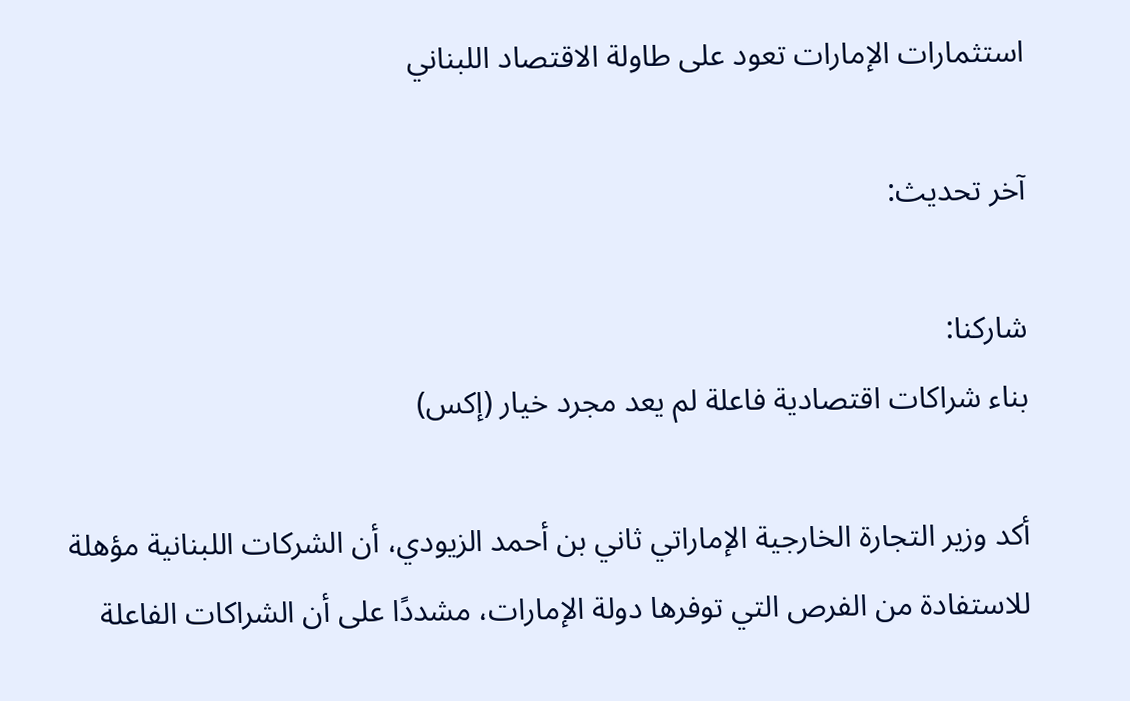استثمارات الإمارات تعود على طاولة الاقتصاد اللبناني

آخر تحديث:

شاركنا:
بناء شراكات اقتصادية فاعلة لم يعد مجرد خيار (إكس)

أكد وزير التجارة الخارجية الإماراتي ثاني بن أحمد الزيودي، أن الشركات اللبنانية مؤهلة للاستفادة من الفرص التي توفرها دولة الإمارات، مشددًا على أن الشراكات الفاعلة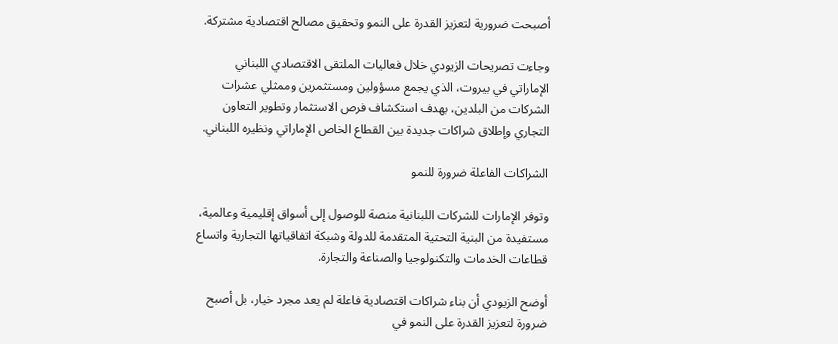أصبحت ضرورية لتعزيز القدرة على النمو وتحقيق مصالح اقتصادية مشتركة.

وجاءت تصريحات الزيودي خلال فعاليات الملتقى الاقتصادي اللبناني الإماراتي في بيروت، الذي يجمع مسؤولين ومستثمرين وممثلي عشرات الشركات من البلدين، بهدف استكشاف فرص الاستثمار وتطوير التعاون التجاري وإطلاق شراكات جديدة بين القطاع الخاص الإماراتي ونظيره اللبناني.

الشراكات الفاعلة ضرورة للنمو

وتوفر الإمارات للشركات اللبنانية منصة للوصول إلى أسواق إقليمية وعالمية، مستفيدة من البنية التحتية المتقدمة للدولة وشبكة اتفاقياتها التجارية واتساع قطاعات الخدمات والتكنولوجيا والصناعة والتجارة.

أوضح الزيودي أن بناء شراكات اقتصادية فاعلة لم يعد مجرد خيار، بل أصبح ضرورة لتعزيز القدرة على النمو في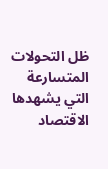ظل التحولات المتسارعة التي يشهدها الاقتصاد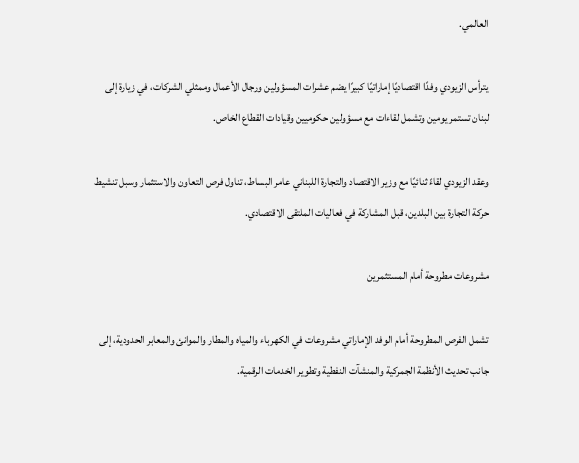العالمي.

يترأس الزيودي وفدًا اقتصاديًا إماراتيًا كبيرًا يضم عشرات المسؤولين ورجال الأعمال وممثلي الشركات، في زيارة إلى لبنان تستمر يومين وتشمل لقاءات مع مسؤولين حكوميين وقيادات القطاع الخاص.

وعقد الزيودي لقاءً ثنائيًا مع وزير الاقتصاد والتجارة اللبناني عامر البساط، تناول فرص التعاون والاستثمار وسبل تنشيط حركة التجارة بين البلدين، قبل المشاركة في فعاليات الملتقى الاقتصادي.

مشروعات مطروحة أمام المستثمرين

تشمل الفرص المطروحة أمام الوفد الإماراتي مشروعات في الكهرباء والمياه والمطار والموانئ والمعابر الحدودية، إلى جانب تحديث الأنظمة الجمركية والمنشآت النفطية وتطوير الخدمات الرقمية.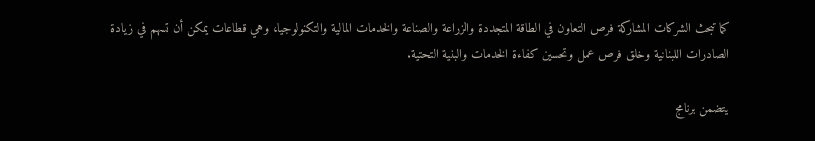كما تبحث الشركات المشاركة فرص التعاون في الطاقة المتجددة والزراعة والصناعة والخدمات المالية والتكنولوجيا، وهي قطاعات يمكن أن تسهم في زيادة الصادرات اللبنانية وخلق فرص عمل وتحسين كفاءة الخدمات والبنية التحتية.

يتضمن برنامج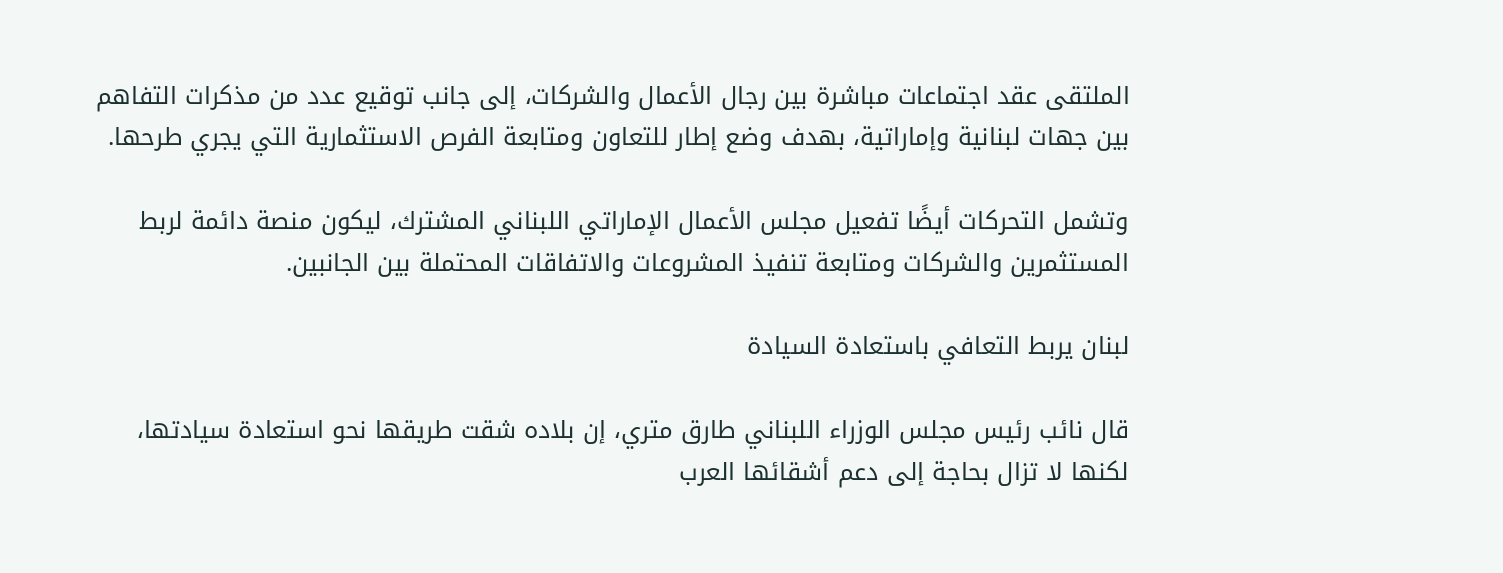الملتقى عقد اجتماعات مباشرة بين رجال الأعمال والشركات، إلى جانب توقيع عدد من مذكرات التفاهم بين جهات لبنانية وإماراتية، بهدف وضع إطار للتعاون ومتابعة الفرص الاستثمارية التي يجري طرحها.

وتشمل التحركات أيضًا تفعيل مجلس الأعمال الإماراتي اللبناني المشترك، ليكون منصة دائمة لربط المستثمرين والشركات ومتابعة تنفيذ المشروعات والاتفاقات المحتملة بين الجانبين.

لبنان يربط التعافي باستعادة السيادة

قال نائب رئيس مجلس الوزراء اللبناني طارق متري، إن بلاده شقت طريقها نحو استعادة سيادتها، لكنها لا تزال بحاجة إلى دعم أشقائها العرب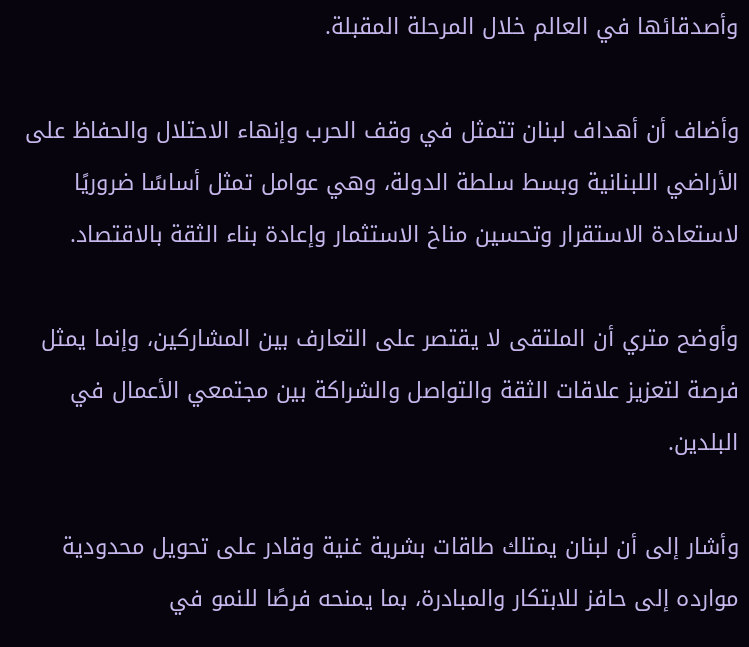وأصدقائها في العالم خلال المرحلة المقبلة.

وأضاف أن أهداف لبنان تتمثل في وقف الحرب وإنهاء الاحتلال والحفاظ على الأراضي اللبنانية وبسط سلطة الدولة، وهي عوامل تمثل أساسًا ضروريًا لاستعادة الاستقرار وتحسين مناخ الاستثمار وإعادة بناء الثقة بالاقتصاد.

وأوضح متري أن الملتقى لا يقتصر على التعارف بين المشاركين، وإنما يمثل فرصة لتعزيز علاقات الثقة والتواصل والشراكة بين مجتمعي الأعمال في البلدين.

وأشار إلى أن لبنان يمتلك طاقات بشرية غنية وقادر على تحويل محدودية موارده إلى حافز للابتكار والمبادرة، بما يمنحه فرصًا للنمو في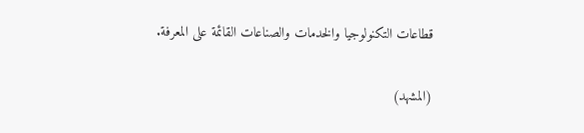قطاعات التكنولوجيا والخدمات والصناعات القائمة على المعرفة.

(المشهد)